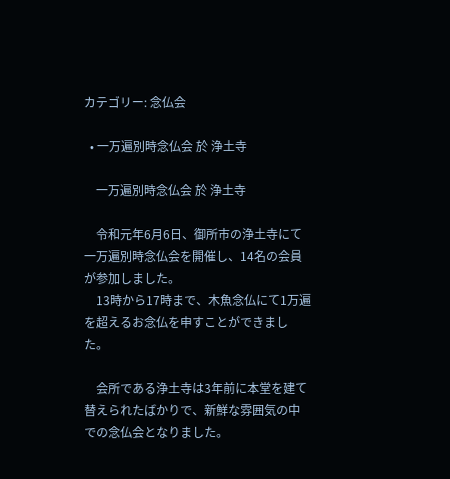カテゴリー: 念仏会

  • 一万遍別時念仏会 於 浄土寺

    一万遍別時念仏会 於 浄土寺

    令和元年6月6日、御所市の浄土寺にて一万遍別時念仏会を開催し、14名の会員が参加しました。
    13時から17時まで、木魚念仏にて1万遍を超えるお念仏を申すことができました。

    会所である浄土寺は3年前に本堂を建て替えられたばかりで、新鮮な雰囲気の中での念仏会となりました。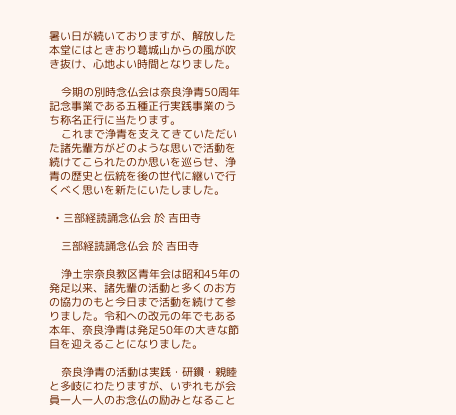暑い日が続いておりますが、解放した本堂にはときおり葛城山からの風が吹き抜け、心地よい時間となりました。

    今期の別時念仏会は奈良浄青50周年記念事業である五種正行実践事業のうち称名正行に当たります。
    これまで浄青を支えてきていただいた諸先輩方がどのような思いで活動を続けてこられたのか思いを巡らせ、浄青の歴史と伝統を後の世代に継いで行くべく思いを新たにいたしました。

  • 三部経読誦念仏会 於 吉田寺

    三部経読誦念仏会 於 吉田寺

    浄土宗奈良教区青年会は昭和45年の発足以来、諸先輩の活動と多くのお方の協力のもと今日まで活動を続けて参りました。令和への改元の年でもある本年、奈良浄青は発足50年の大きな節目を迎えることになりました。

    奈良浄青の活動は実践・研鑽・親睦と多岐にわたりますが、いずれもが会員一人一人のお念仏の励みとなること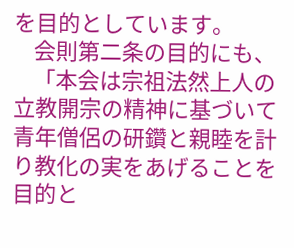を目的としています。
    会則第二条の目的にも、
    「本会は宗祖法然上人の立教開宗の精神に基づいて青年僧侶の研鑽と親睦を計り教化の実をあげることを目的と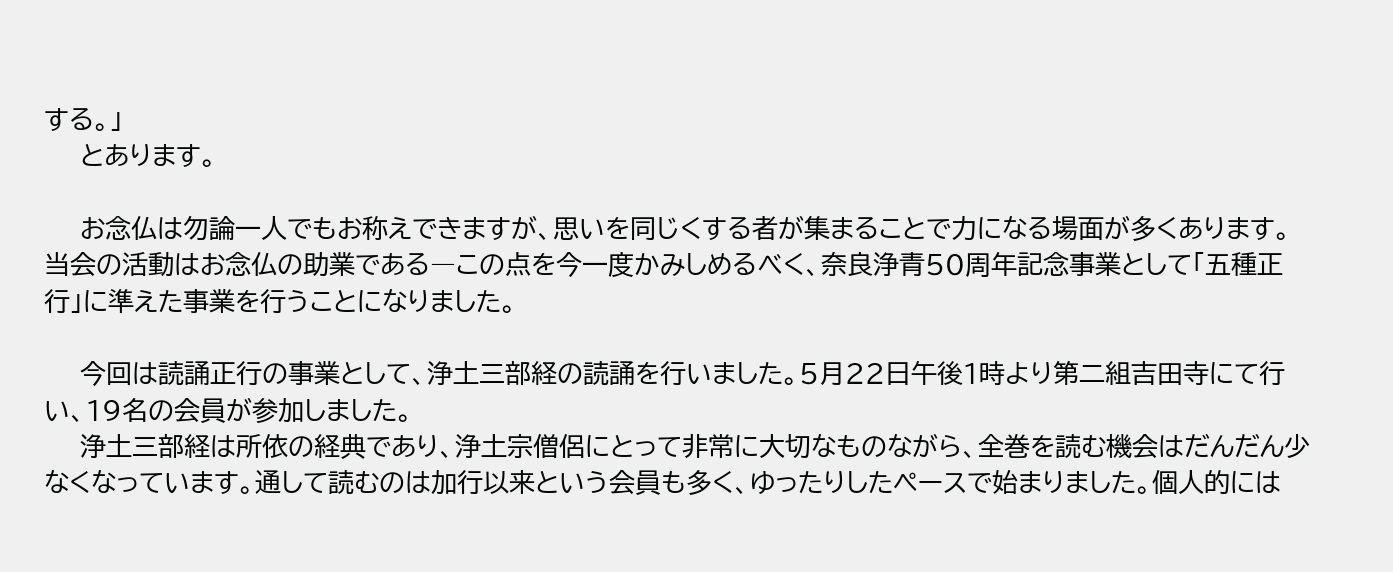する。」
    とあります。

    お念仏は勿論一人でもお称えできますが、思いを同じくする者が集まることで力になる場面が多くあります。当会の活動はお念仏の助業である―この点を今一度かみしめるべく、奈良浄青50周年記念事業として「五種正行」に準えた事業を行うことになりました。

    今回は読誦正行の事業として、浄土三部経の読誦を行いました。5月22日午後1時より第二組吉田寺にて行い、19名の会員が参加しました。
    浄土三部経は所依の経典であり、浄土宗僧侶にとって非常に大切なものながら、全巻を読む機会はだんだん少なくなっています。通して読むのは加行以来という会員も多く、ゆったりしたペースで始まりました。個人的には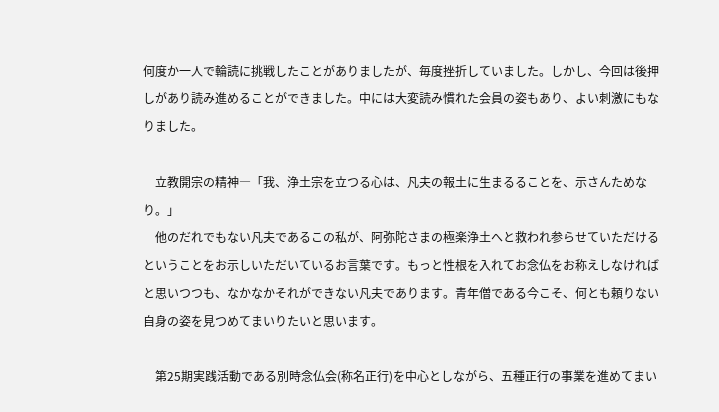何度か一人で輪読に挑戦したことがありましたが、毎度挫折していました。しかし、今回は後押しがあり読み進めることができました。中には大変読み慣れた会員の姿もあり、よい刺激にもなりました。

    立教開宗の精神―「我、浄土宗を立つる心は、凡夫の報土に生まるることを、示さんためなり。」
    他のだれでもない凡夫であるこの私が、阿弥陀さまの極楽浄土へと救われ参らせていただけるということをお示しいただいているお言葉です。もっと性根を入れてお念仏をお称えしなければと思いつつも、なかなかそれができない凡夫であります。青年僧である今こそ、何とも頼りない自身の姿を見つめてまいりたいと思います。

    第25期実践活動である別時念仏会(称名正行)を中心としながら、五種正行の事業を進めてまい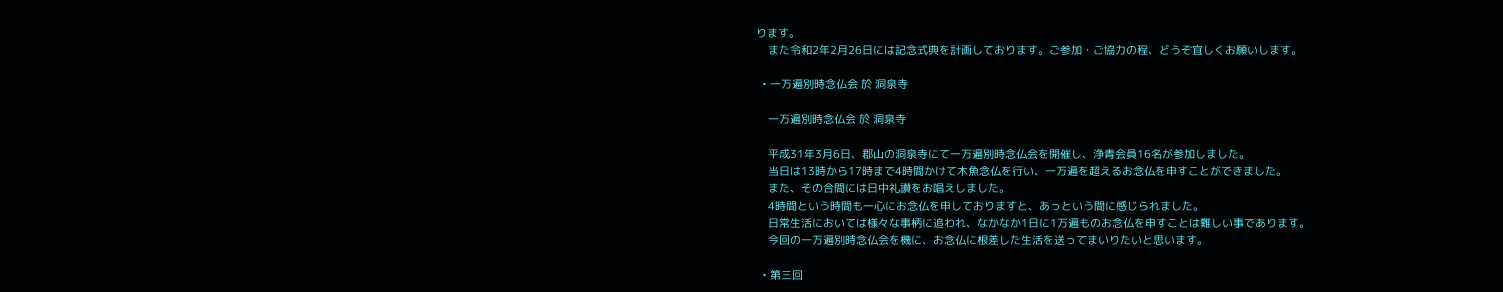ります。
    また令和2年2月26日には記念式典を計画しております。ご参加・ご協力の程、どうぞ宜しくお願いします。

  • 一万遍別時念仏会 於 洞泉寺

    一万遍別時念仏会 於 洞泉寺

    平成31年3月6日、郡山の洞泉寺にて一万遍別時念仏会を開催し、浄青会員16名が参加しました。
    当日は13時から17時まで4時間かけて木魚念仏を行い、一万遍を超えるお念仏を申すことができました。
    また、その合間には日中礼讃をお唱えしました。
    4時間という時間も一心にお念仏を申しておりますと、あっという間に感じられました。
    日常生活においては様々な事柄に追われ、なかなか1日に1万遍ものお念仏を申すことは難しい事であります。
    今回の一万遍別時念仏会を機に、お念仏に根差した生活を送ってまいりたいと思います。

  • 第三回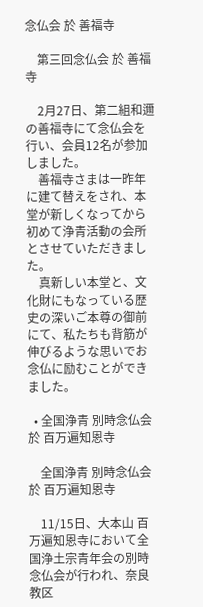念仏会 於 善福寺

    第三回念仏会 於 善福寺

    2月27日、第二組和邇の善福寺にて念仏会を行い、会員12名が参加しました。
    善福寺さまは一昨年に建て替えをされ、本堂が新しくなってから初めて浄青活動の会所とさせていただきました。
    真新しい本堂と、文化財にもなっている歴史の深いご本尊の御前にて、私たちも背筋が伸びるような思いでお念仏に励むことができました。

  • 全国浄青 別時念仏会 於 百万遍知恩寺

    全国浄青 別時念仏会 於 百万遍知恩寺

    11/15日、大本山 百万遍知恩寺において全国浄土宗青年会の別時念仏会が行われ、奈良教区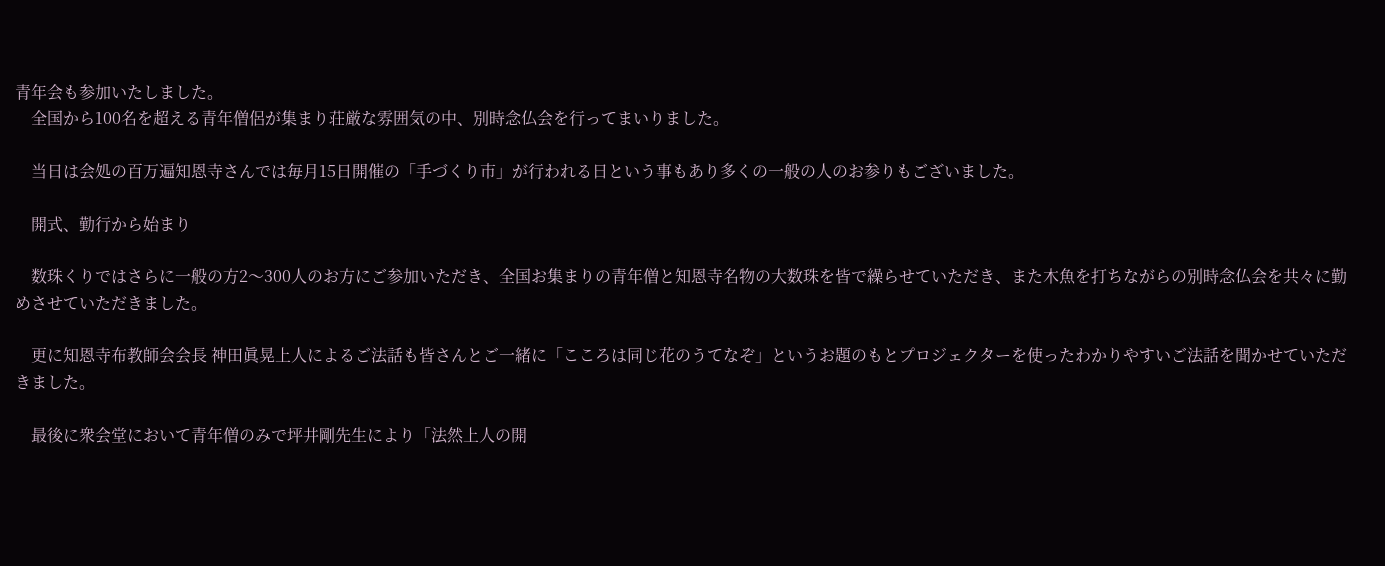青年会も参加いたしました。
    全国から100名を超える青年僧侶が集まり荘厳な雰囲気の中、別時念仏会を行ってまいりました。

    当日は会処の百万遍知恩寺さんでは毎月15日開催の「手づくり市」が行われる日という事もあり多くの一般の人のお参りもございました。

    開式、勤行から始まり

    数珠くりではさらに一般の方2〜300人のお方にご参加いただき、全国お集まりの青年僧と知恩寺名物の大数珠を皆で繰らせていただき、また木魚を打ちながらの別時念仏会を共々に勤めさせていただきました。

    更に知恩寺布教師会会長 神田眞晃上人によるご法話も皆さんとご一緒に「こころは同じ花のうてなぞ」というお題のもとプロジェクターを使ったわかりやすいご法話を聞かせていただきました。

    最後に衆会堂において青年僧のみで坪井剛先生により「法然上人の開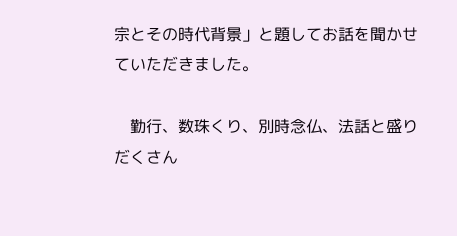宗とその時代背景」と題してお話を聞かせていただきました。

    勤行、数珠くり、別時念仏、法話と盛りだくさん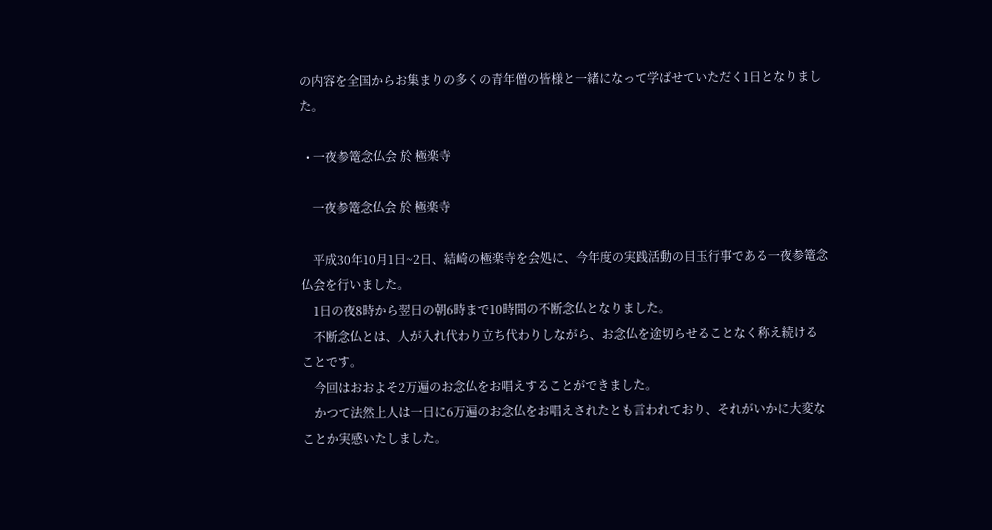の内容を全国からお集まりの多くの青年僧の皆様と一緒になって学ばせていただく1日となりました。

  • 一夜参篭念仏会 於 極楽寺

    一夜参篭念仏会 於 極楽寺

    平成30年10月1日~2日、結崎の極楽寺を会処に、今年度の実践活動の目玉行事である一夜参篭念仏会を行いました。
    1日の夜8時から翌日の朝6時まで10時間の不断念仏となりました。
    不断念仏とは、人が入れ代わり立ち代わりしながら、お念仏を途切らせることなく称え続けることです。
    今回はおおよそ2万遍のお念仏をお唱えすることができました。
    かつて法然上人は一日に6万遍のお念仏をお唱えされたとも言われており、それがいかに大変なことか実感いたしました。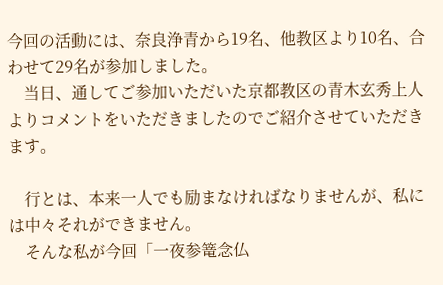今回の活動には、奈良浄青から19名、他教区より10名、合わせて29名が参加しました。
    当日、通してご参加いただいた京都教区の青木玄秀上人よりコメントをいただきましたのでご紹介させていただきます。

    行とは、本来一人でも励まなければなりませんが、私には中々それができません。
    そんな私が今回「一夜参篭念仏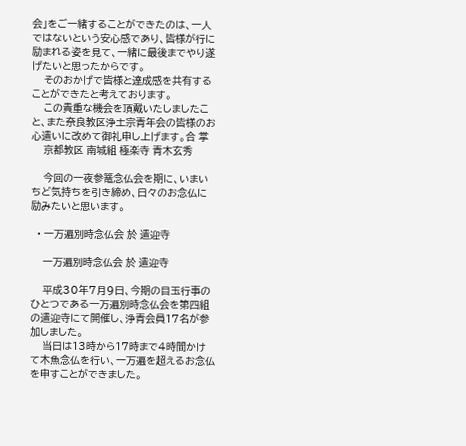会」をご一緒することができたのは、一人ではないという安心感であり、皆様が行に励まれる姿を見て、一緒に最後までやり遂げたいと思ったからです。
    そのおかげで皆様と達成感を共有することができたと考えております。
    この貴重な機会を頂戴いたしましたこと、また奈良教区浄土宗青年会の皆様のお心遣いに改めて御礼申し上げます。合 掌
    京都教区 南城組 極楽寺 青木玄秀

    今回の一夜参篭念仏会を期に、いまいちど気持ちを引き締め、日々のお念仏に励みたいと思います。

  • 一万遍別時念仏会 於 遣迎寺

    一万遍別時念仏会 於 遣迎寺

    平成30年7月9日、今期の目玉行事のひとつである一万遍別時念仏会を第四組の遣迎寺にて開催し、浄青会員17名が参加しました。
    当日は13時から17時まで4時間かけて木魚念仏を行い、一万遍を超えるお念仏を申すことができました。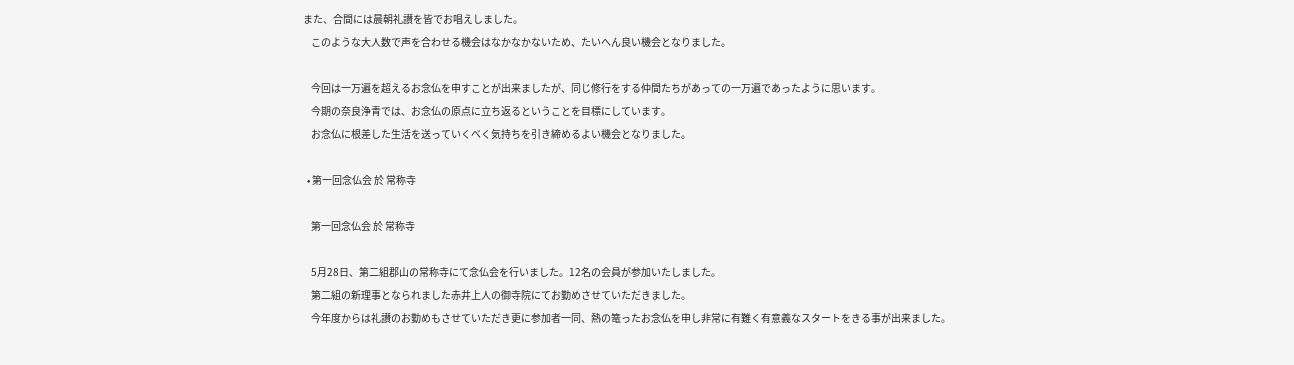また、合間には晨朝礼讃を皆でお唱えしました。
    このような大人数で声を合わせる機会はなかなかないため、たいへん良い機会となりました。

    今回は一万遍を超えるお念仏を申すことが出来ましたが、同じ修行をする仲間たちがあっての一万遍であったように思います。
    今期の奈良浄青では、お念仏の原点に立ち返るということを目標にしています。
    お念仏に根差した生活を送っていくべく気持ちを引き締めるよい機会となりました。

  • 第一回念仏会 於 常称寺

    第一回念仏会 於 常称寺

    5月28日、第二組郡山の常称寺にて念仏会を行いました。12名の会員が参加いたしました。
    第二組の新理事となられました赤井上人の御寺院にてお勤めさせていただきました。
    今年度からは礼讃のお勤めもさせていただき更に参加者一同、熱の篭ったお念仏を申し非常に有難く有意義なスタートをきる事が出来ました。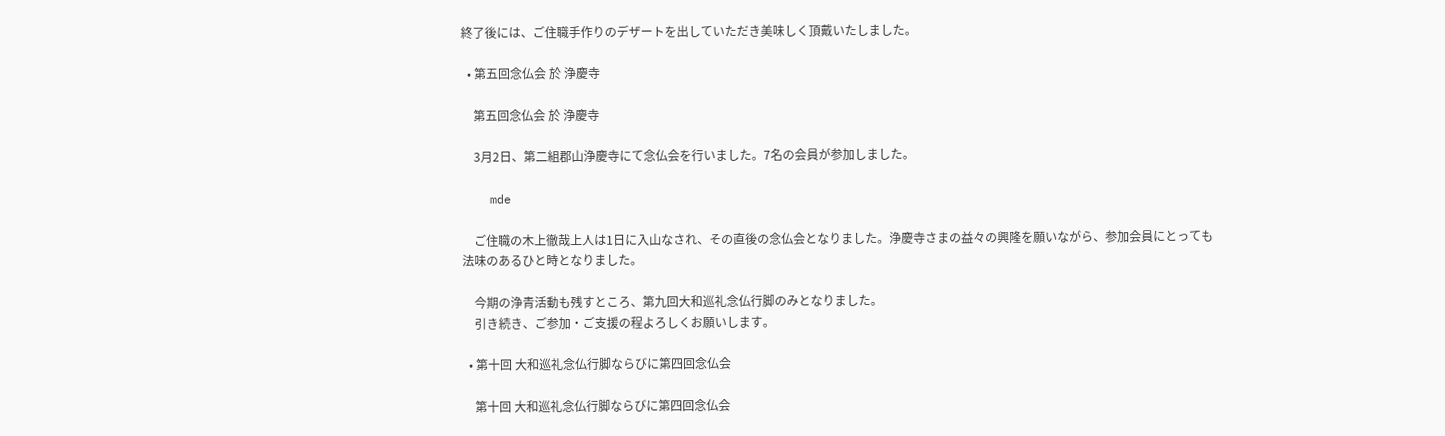終了後には、ご住職手作りのデザートを出していただき美味しく頂戴いたしました。

  • 第五回念仏会 於 浄慶寺

    第五回念仏会 於 浄慶寺

    3月2日、第二組郡山浄慶寺にて念仏会を行いました。7名の会員が参加しました。

    mde

    ご住職の木上徹哉上人は1日に入山なされ、その直後の念仏会となりました。浄慶寺さまの益々の興隆を願いながら、参加会員にとっても法味のあるひと時となりました。

    今期の浄青活動も残すところ、第九回大和巡礼念仏行脚のみとなりました。
    引き続き、ご参加・ご支援の程よろしくお願いします。

  • 第十回 大和巡礼念仏行脚ならびに第四回念仏会

    第十回 大和巡礼念仏行脚ならびに第四回念仏会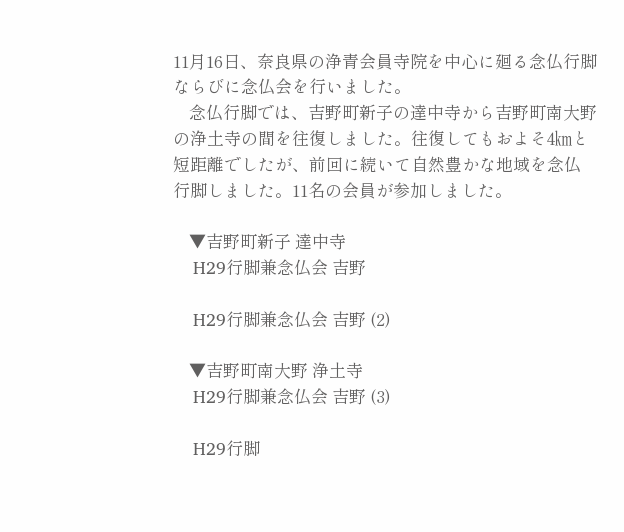11月16日、奈良県の浄青会員寺院を中心に廻る念仏行脚ならびに念仏会を行いました。
    念仏行脚では、吉野町新子の達中寺から吉野町南大野の浄土寺の間を往復しました。往復してもおよそ4㎞と短距離でしたが、前回に続いて自然豊かな地域を念仏行脚しました。11名の会員が参加しました。

    ▼吉野町新子 達中寺
    H29行脚兼念仏会 吉野

    H29行脚兼念仏会 吉野 (2)

    ▼吉野町南大野 浄土寺
    H29行脚兼念仏会 吉野 (3)

    H29行脚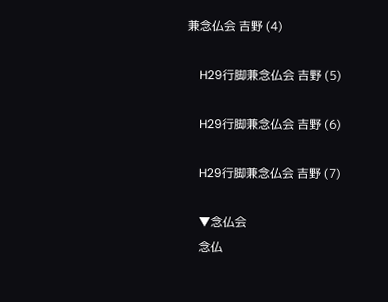兼念仏会 吉野 (4)

    H29行脚兼念仏会 吉野 (5)

    H29行脚兼念仏会 吉野 (6)

    H29行脚兼念仏会 吉野 (7)

    ▼念仏会
    念仏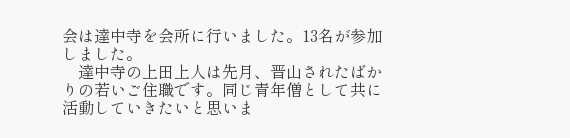会は達中寺を会所に行いました。13名が参加しました。
    達中寺の上田上人は先月、晋山されたばかりの若いご住職です。同じ青年僧として共に活動していきたいと思いま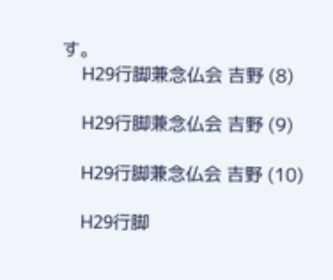す。
    H29行脚兼念仏会 吉野 (8)

    H29行脚兼念仏会 吉野 (9)

    H29行脚兼念仏会 吉野 (10)

    H29行脚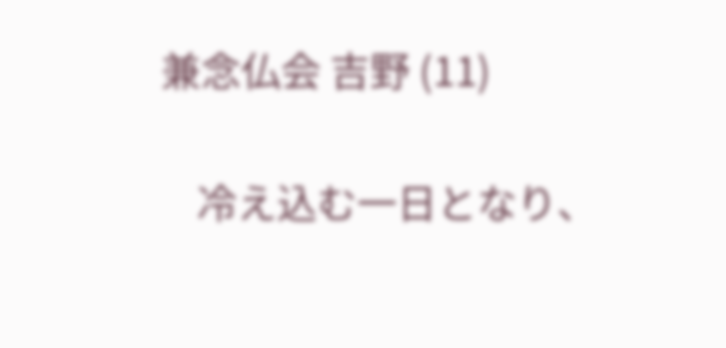兼念仏会 吉野 (11)

    冷え込む一日となり、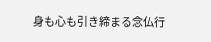身も心も引き締まる念仏行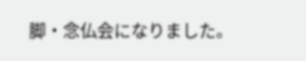脚・念仏会になりました。